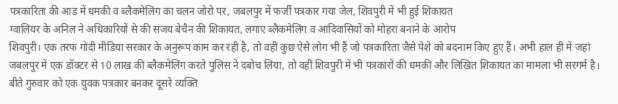पत्रकारिता की आड में धमकी व ब्लैकमेलिंग का चलन जोरो पर, जबलपुर में फर्जी पत्रकार गया जेल, शिवपुरी में भी हुई शिकायत
ग्वालियर के अनिल ने अधिकारियों से की संजय बेचैन की शिकायत, लगाए ब्लैकमेलिंग व आदिवासियों को मोहरा बनाने के आरोप
शिवपुरी। एक तरफ गोदी मीडिया सरकार के अनुरूप काम कर रही है, तो वहीं कुछ ऐसे लोग भी हैं जो पत्रकारिता जैसे पेशे को बदनाम किए हुए हैं। अभी हाल ही में जहां जबलपुर में एक डॉक्टर से 10 लाख की ब्लैकमेलिंग करते पुलिस ने दबोच लिया, तो वहीं शिवपुरी में भी पत्रकारों की धमकी और लिखित शिकायत का मामला भी सरगर्म है।
बीते गुरुवार को एक युवक पत्रकार बनकर दूसरे व्यक्ति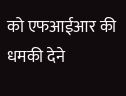को एफआईआर की धमकी देने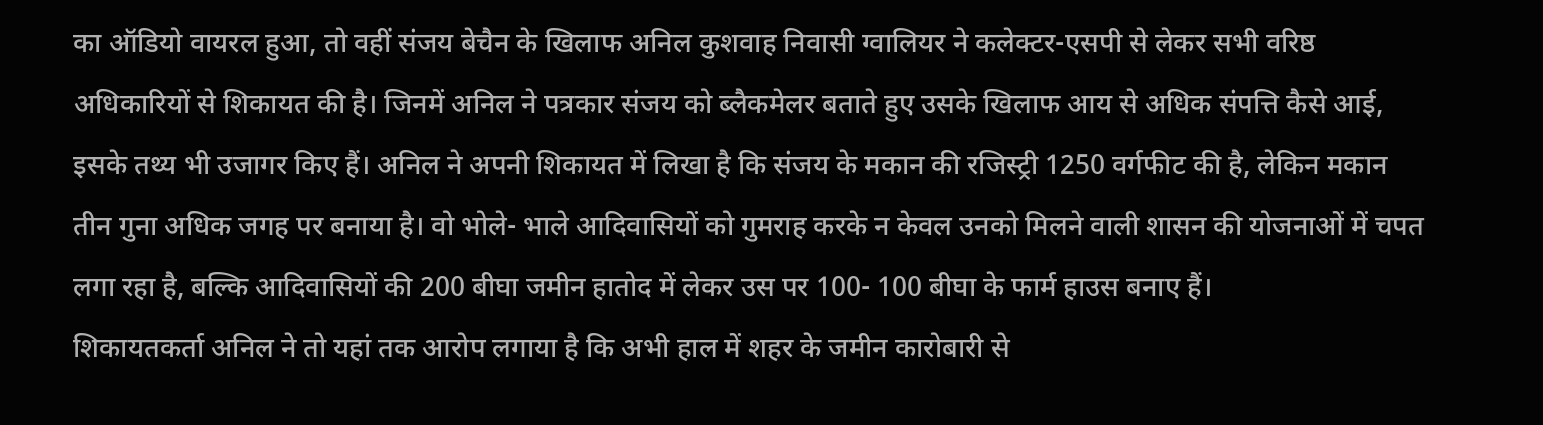का ऑडियो वायरल हुआ, तो वहीं संजय बेचैन के खिलाफ अनिल कुशवाह निवासी ग्वालियर ने कलेक्टर-एसपी से लेकर सभी वरिष्ठ अधिकारियों से शिकायत की है। जिनमें अनिल ने पत्रकार संजय को ब्लैकमेलर बताते हुए उसके खिलाफ आय से अधिक संपत्ति कैसे आई, इसके तथ्य भी उजागर किए हैं। अनिल ने अपनी शिकायत में लिखा है कि संजय के मकान की रजिस्ट्री 1250 वर्गफीट की है, लेकिन मकान तीन गुना अधिक जगह पर बनाया है। वो भोले- भाले आदिवासियों को गुमराह करके न केवल उनको मिलने वाली शासन की योजनाओं में चपत लगा रहा है, बल्कि आदिवासियों की 200 बीघा जमीन हातोद में लेकर उस पर 100- 100 बीघा के फार्म हाउस बनाए हैं।
शिकायतकर्ता अनिल ने तो यहां तक आरोप लगाया है कि अभी हाल में शहर के जमीन कारोबारी से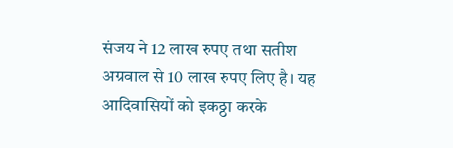संजय ने 12 लाख रुपए तथा सतीश अग्रवाल से 10 लाख रुपए लिए है। यह आदिवासियों को इकठ्ठा करके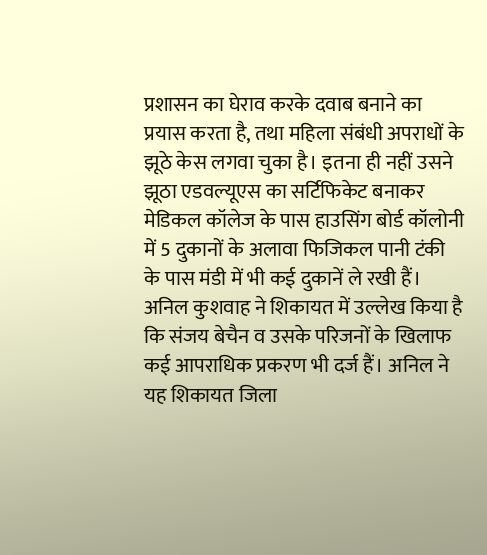प्रशासन का घेराव करके दवाब बनाने का प्रयास करता है, तथा महिला संबंधी अपराधों के झूठे केस लगवा चुका है। इतना ही नहीं उसने झूठा एडवल्यूएस का सर्टिफिकेट बनाकर मेडिकल कॉलेज के पास हाउसिंग बोर्ड कॉलोनी में 5 दुकानों के अलावा फिजिकल पानी टंकी के पास मंडी में भी कई दुकानें ले रखी हैं।
अनिल कुशवाह ने शिकायत में उल्लेख किया है कि संजय बेचैन व उसके परिजनों के खिलाफ कई आपराधिक प्रकरण भी दर्ज हैं। अनिल ने यह शिकायत जिला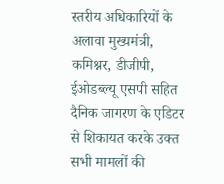स्तरीय अधिकारियों के अलावा मुख्यमंत्री, कमिश्नर, डीजीपी, ईओडब्ल्यू एसपी सहित दैनिक जागरण के एडिटर से शिकायत करके उक्त सभी मामलों की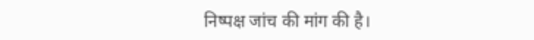निष्पक्ष जांच की मांग की है।